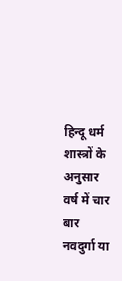हिन्दू धर्म शास्त्रों के अनुसार वर्ष में चार बार नवदुर्गा या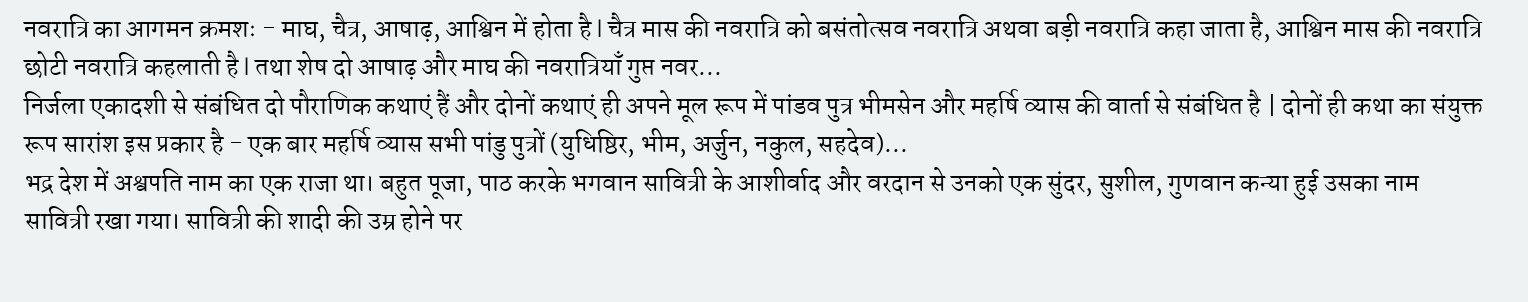नवरात्रि का आगमन क्रमशः - माघ, चैत्र, आषाढ़, आश्विन में होता है l चैत्र मास की नवरात्रि को बसंतोत्सव नवरात्रि अथवा बड़ी नवरात्रि कहा जाता है, आश्विन मास की नवरात्रि छोटी नवरात्रि कहलाती है l तथा शेष दो आषाढ़ और माघ की नवरात्रियाँ गुप्त नवर...
निर्जला एकादशी से संबंधित दो पौराणिक कथाएं हैं और दोनों कथाएं ही अपने मूल रूप में पांडव पुत्र भीमसेन और महर्षि व्यास की वार्ता से संबंधित है | दोनों ही कथा का संयुक्त रूप सारांश इस प्रकार है - एक बार महर्षि व्यास सभी पांडु पुत्रों (युधिष्ठिर, भीम, अर्जुन, नकुल, सहदेव)...
भद्र देश में अश्वपति नाम का एक राजा था। बहुत पूजा, पाठ करके भगवान सावित्री के आशीर्वाद और वरदान से उनको एक सुंदर, सुशील, गुणवान कन्या हुई उसका नाम सावित्री रखा गया। सावित्री की शादी की उम्र होने पर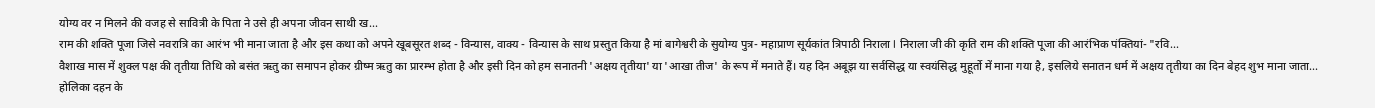योग्य वर न मिलने की वजह से सावित्री के पिता ने उसे ही अपना जीवन साथी ख...
राम की शक्ति पूजा जिसे नवरात्रि का आरंभ भी माना जाता है और इस कथा को अपने खूबसूरत शब्द - विन्यास, वाक्य - विन्यास के साथ प्रस्तुत किया है मां बागेश्वरी के सुयोग्य पुत्र- महाप्राण सूर्यकांत त्रिपाठी निराला l निराला जी की कृति राम की शक्ति पूजा की आरंभिक पंक्तियां- "रवि...
वैशाख मास में शुक्ल पक्ष की तृतीया तिथि को बसंत ऋतु का समापन होकर ग्रीष्म ऋतु का प्रारम्भ होता है और इसी दिन को हम सनातनी 'अक्षय तृतीया' या 'आखा तीज' के रूप में मनाते हैं। यह दिन अबूझ या सर्वसिद्ध या स्वयंसिद्ध मुहूर्तो में माना गया है, इसलिये सनातन धर्म में अक्षय तृतीया का दिन बेहद शुभ माना जाता...
होलिका दहन के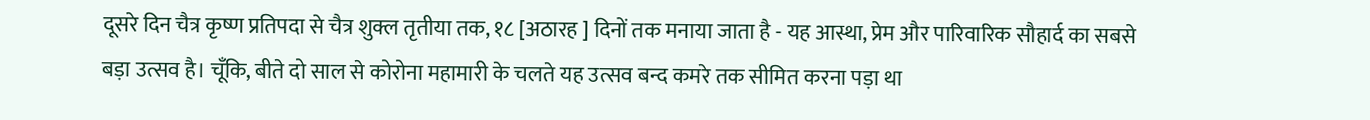दूसरे दिन चैत्र कृष्ण प्रतिपदा से चैत्र शुक्ल तृतीया तक, १८ [अठारह ] दिनों तक मनाया जाता है - यह आस्था, प्रेम और पारिवारिक सौहार्द का सबसे बड़ा उत्सव है। चूँकि, बीते दो साल से कोरोना महामारी के चलते यह उत्सव बन्द कमरे तक सीमित करना पड़ा था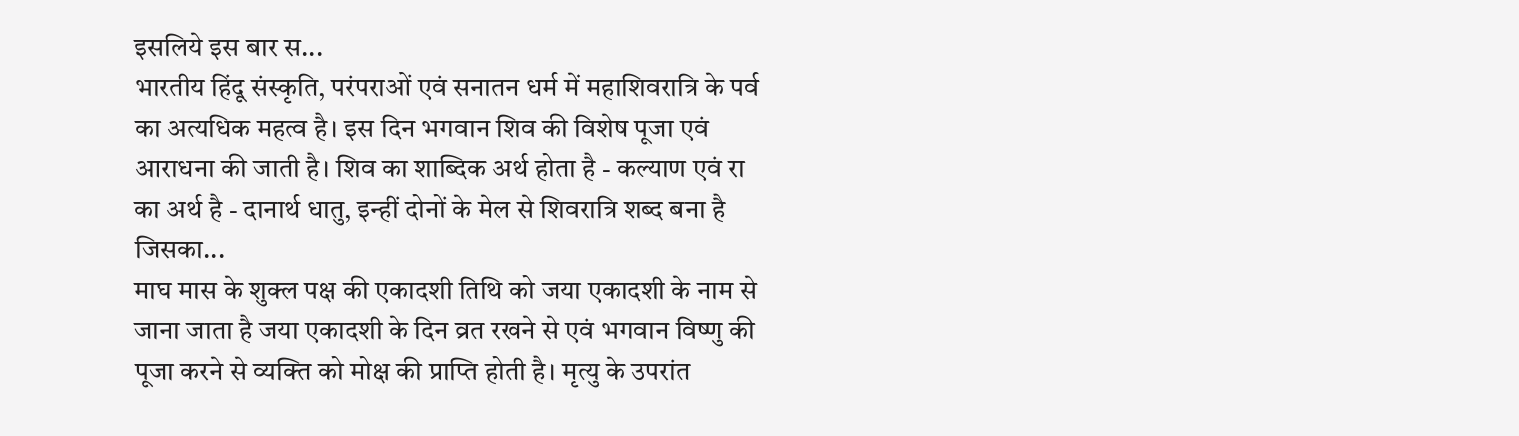इसलिये इस बार स...
भारतीय हिंदू संस्कृति, परंपराओं एवं सनातन धर्म में महाशिवरात्रि के पर्व का अत्यधिक महत्व है। इस दिन भगवान शिव की विशेष पूजा एवं आराधना की जाती है। शिव का शाब्दिक अर्थ होता है - कल्याण एवं रा का अर्थ है - दानार्थ धातु, इन्हीं दोनों के मेल से शिवरात्रि शब्द बना है जिसका...
माघ मास के शुक्ल पक्ष की एकादशी तिथि को जया एकादशी के नाम से जाना जाता है जया एकादशी के दिन व्रत रखने से एवं भगवान विष्णु की पूजा करने से व्यक्ति को मोक्ष की प्राप्ति होती है। मृत्यु के उपरांत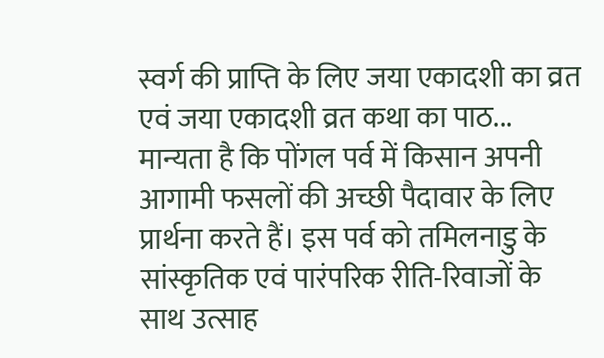स्वर्ग की प्राप्ति के लिए जया एकादशी का व्रत एवं जया एकादशी व्रत कथा का पाठ...
मान्यता है कि पोंगल पर्व में किसान अपनी आगामी फसलों की अच्छी पैदावार के लिए प्रार्थना करते हैं। इस पर्व को तमिलनाडु के सांस्कृतिक एवं पारंपरिक रीति-रिवाजों के साथ उत्साह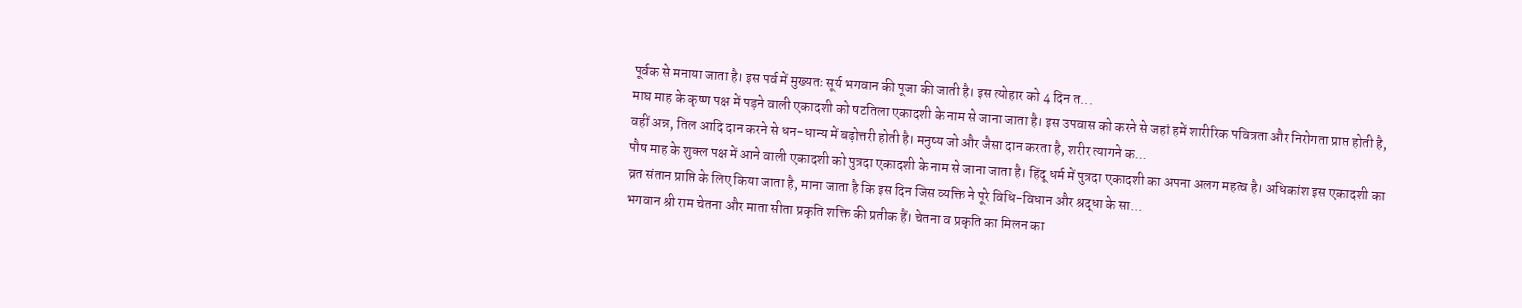पूर्वक से मनाया जाता है। इस पर्व में मुख्यतः सूर्य भगवान की पूजा की जाती है। इस त्योहार को 4 दिन त...
माघ माह के कृष्ण पक्ष में पड़ने वाली एकादशी को षटतिला एकादशी के नाम से जाना जाता है। इस उपवास को करने से जहां हमें शारीरिक पवित्रता और निरोगता प्राप्त होती है, वहीं अन्न, तिल आदि दान करने से धन-धान्य में बढ़ोत्तरी होती है। मनुष्य जो और जैसा दान करता है, शरीर त्यागने क...
पौष माह के शुक्ल पक्ष में आने वाली एकादशी को पुत्रदा एकादशी के नाम से जाना जाता है। हिंदू धर्म में पुत्रदा एकादशी का अपना अलग महत्व है। अधिकांश इस एकादशी का व्रत संतान प्राप्ति के लिए किया जाता है, माना जाता है कि इस दिन जिस व्यक्ति ने पूरे विधि-विधान और श्रद्धा के सा...
भगवान श्री राम चेतना और माता सीता प्रकृति शक्ति की प्रतीक हैं। चेतना व प्रकृति का मिलन का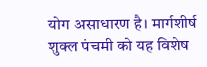योग असाधारण है। मार्गशीर्ष शुक्ल पंचमी को यह विशेष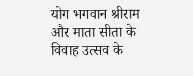योग भगवान श्रीराम और माता सीता के विवाह उत्सव के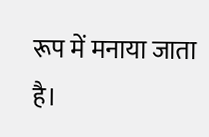रूप में मनाया जाता है।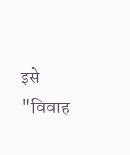इसे "विवाह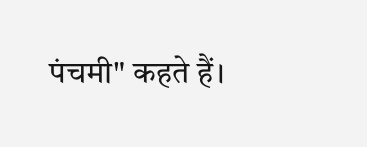पंचमी" कहते हैं।